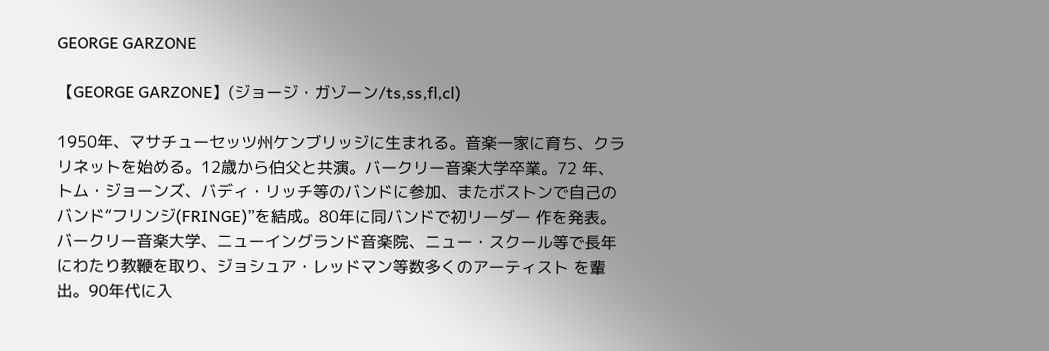GEORGE GARZONE

【GEORGE GARZONE】(ジョージ・ガゾーン/ts,ss,fl,cl)

1950年、マサチューセッツ州ケンブリッジに生まれる。音楽一家に育ち、クラリネットを始める。12歳から伯父と共演。バークリー音楽大学卒業。72 年、トム・ジョーンズ、バディ・リッチ等のバンドに参加、またボストンで自己のバンド“フリンジ(FRINGE)”を結成。80年に同バンドで初リーダー 作を発表。バークリー音楽大学、ニューイングランド音楽院、ニュー・スクール等で長年にわたり教鞭を取り、ジョシュア・レッドマン等数多くのアーティスト を輩出。90年代に入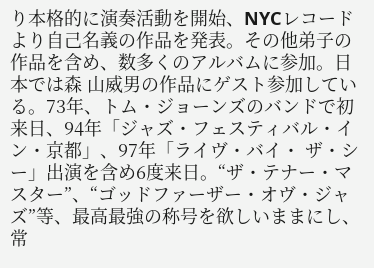り本格的に演奏活動を開始、NYCレコードより自己名義の作品を発表。その他弟子の作品を含め、数多くのアルバムに参加。日本では森 山威男の作品にゲスト参加している。73年、トム・ジョーンズのバンドで初来日、94年「ジャズ・フェスティバル・イン・京都」、97年「ライヴ・バイ・ ザ・シー」出演を含め6度来日。“ザ・テナー・マスター”、“ゴッドファーザー・オヴ・ジャズ”等、最高最強の称号を欲しいままにし、常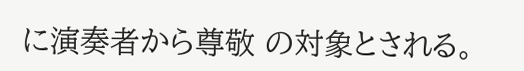に演奏者から尊敬 の対象とされる。